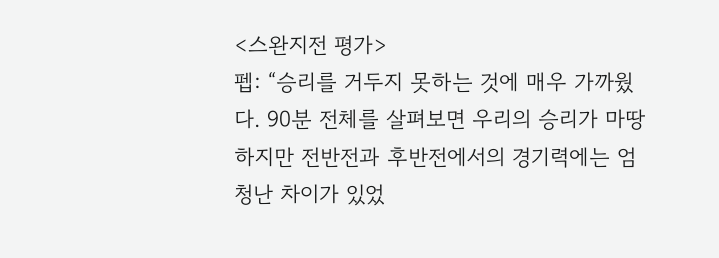<스완지전 평가>
펩: “승리를 거두지 못하는 것에 매우 가까웠다. 90분 전체를 살펴보면 우리의 승리가 마땅하지만 전반전과 후반전에서의 경기력에는 엄청난 차이가 있었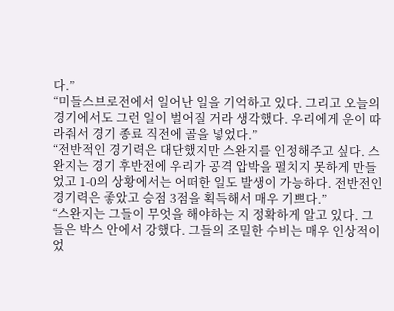다.”
“미들스브로전에서 일어난 일을 기억하고 있다. 그리고 오늘의 경기에서도 그런 일이 벌어질 거라 생각했다. 우리에게 운이 따라줘서 경기 종료 직전에 골을 넣었다.”
“전반적인 경기력은 대단했지만 스완지를 인정해주고 싶다. 스완지는 경기 후반전에 우리가 공격 압박을 펼치지 못하게 만들었고 1-0의 상황에서는 어떠한 일도 발생이 가능하다. 전반전인 경기력은 좋았고 승점 3점을 획득해서 매우 기쁘다.”
“스완지는 그들이 무엇을 해야하는 지 정확하게 알고 있다. 그들은 박스 안에서 강했다. 그들의 조밀한 수비는 매우 인상적이었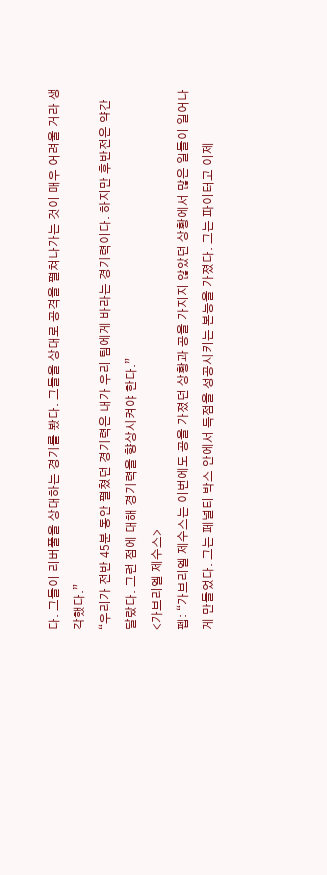다. 그들이 리버풀을 상대하는 경기를 봤다. 그들을 상대로 공격을 펼쳐나가는 것이 매우 어려울 거라 생각했다.”
“우리가 전반 45분 동안 펼쳤던 경기력은 내가 우리 팀에게 바라는 경기력이다. 하지만 후반전은 약간 달랐다. 그런 점에 대해 경기력을 향상시켜야 한다.”
<가브리엘 제수스>
펩: “가브리엘 제수스는 이번에도 공을 가졌던 상황과 공을 가지지 않았던 상황에서 많은 일들이 일어나게 만들었다. 그는 페널티 박스 안에서 득점을 성공시키는 본능을 가졌다. 그는 파이터고 이제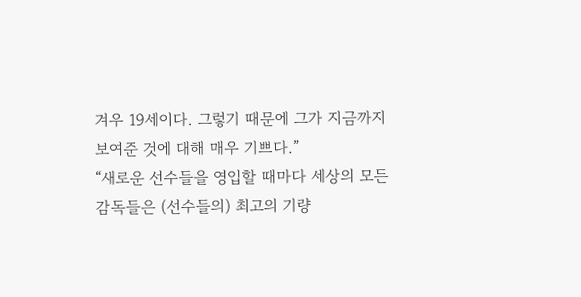겨우 19세이다. 그렇기 때문에 그가 지금까지 보여준 것에 대해 매우 기쁘다.”
“새로운 선수들을 영입할 때마다 세상의 모든 감독들은 (선수들의) 최고의 기량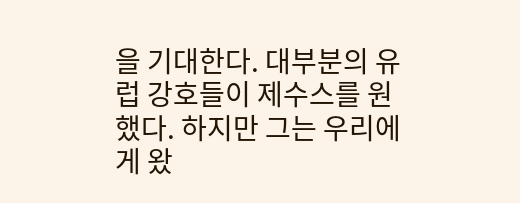을 기대한다. 대부분의 유럽 강호들이 제수스를 원했다. 하지만 그는 우리에게 왔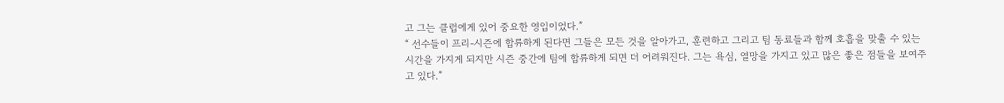고 그는 클럽에게 있어 중요한 영입이었다.”
“ 선수들이 프리-시즌에 합류하게 된다면 그들은 모든 것을 알아가고, 훈련하고 그리고 팀 동료들과 함께 호흡을 맞출 수 있는 시간을 가지게 되지만 시즌 중간에 팀에 합류하게 되면 더 어려워진다. 그는 욕심, 열망을 가지고 있고 많은 좋은 점들을 보여주고 있다.”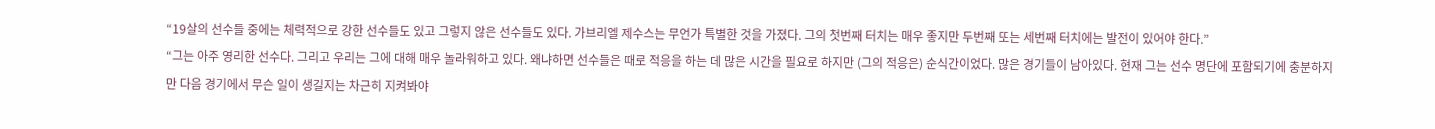“19살의 선수들 중에는 체력적으로 강한 선수들도 있고 그렇지 않은 선수들도 있다. 가브리엘 제수스는 무언가 특별한 것을 가졌다. 그의 첫번째 터치는 매우 좋지만 두번째 또는 세번째 터치에는 발전이 있어야 한다.”
“그는 아주 영리한 선수다. 그리고 우리는 그에 대해 매우 놀라워하고 있다. 왜냐하면 선수들은 때로 적응을 하는 데 많은 시간을 필요로 하지만 (그의 적응은) 순식간이었다. 많은 경기들이 남아있다. 현재 그는 선수 명단에 포함되기에 충분하지만 다음 경기에서 무슨 일이 생길지는 차근히 지켜봐야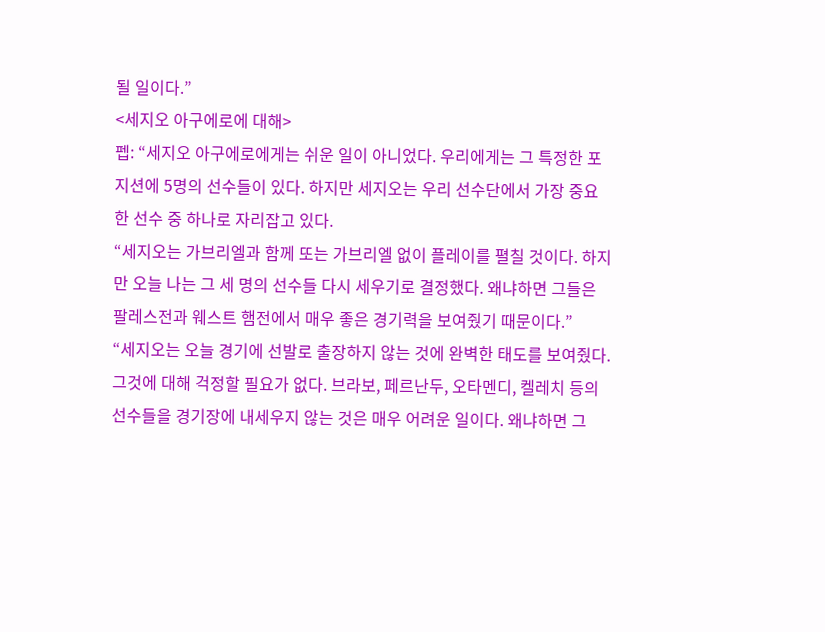될 일이다.”
<세지오 아구에로에 대해>
펩: “세지오 아구에로에게는 쉬운 일이 아니었다. 우리에게는 그 특정한 포지션에 5명의 선수들이 있다. 하지만 세지오는 우리 선수단에서 가장 중요한 선수 중 하나로 자리잡고 있다.
“세지오는 가브리엘과 함께 또는 가브리엘 없이 플레이를 펼칠 것이다. 하지만 오늘 나는 그 세 명의 선수들 다시 세우기로 결정했다. 왜냐하면 그들은 팔레스전과 웨스트 햄전에서 매우 좋은 경기력을 보여줬기 때문이다.”
“세지오는 오늘 경기에 선발로 출장하지 않는 것에 완벽한 태도를 보여줬다. 그것에 대해 걱정할 필요가 없다. 브라보, 페르난두, 오타멘디, 켈레치 등의 선수들을 경기장에 내세우지 않는 것은 매우 어려운 일이다. 왜냐하면 그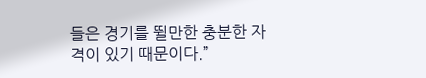들은 경기를 뛸만한 충분한 자격이 있기 때문이다.”